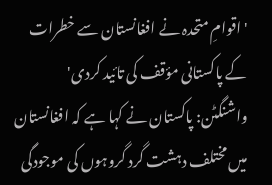'اقوامِ متحدہ نے افغانستان سے خطرات کے پاکستانی مؤقف کی تائید کردی'
واشنگٹن: پاکستان نے کہا ہے کہ افغانستان میں مختلف دہشت گرد گروہوں کی موجودگی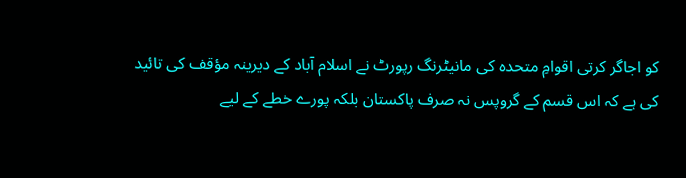کو اجاگر کرتی اقوامِ متحدہ کی مانیٹرنگ رپورٹ نے اسلام آباد کے دیرینہ مؤقف کی تائید کی ہے کہ اس قسم کے گروپس نہ صرف پاکستان بلکہ پورے خطے کے لیے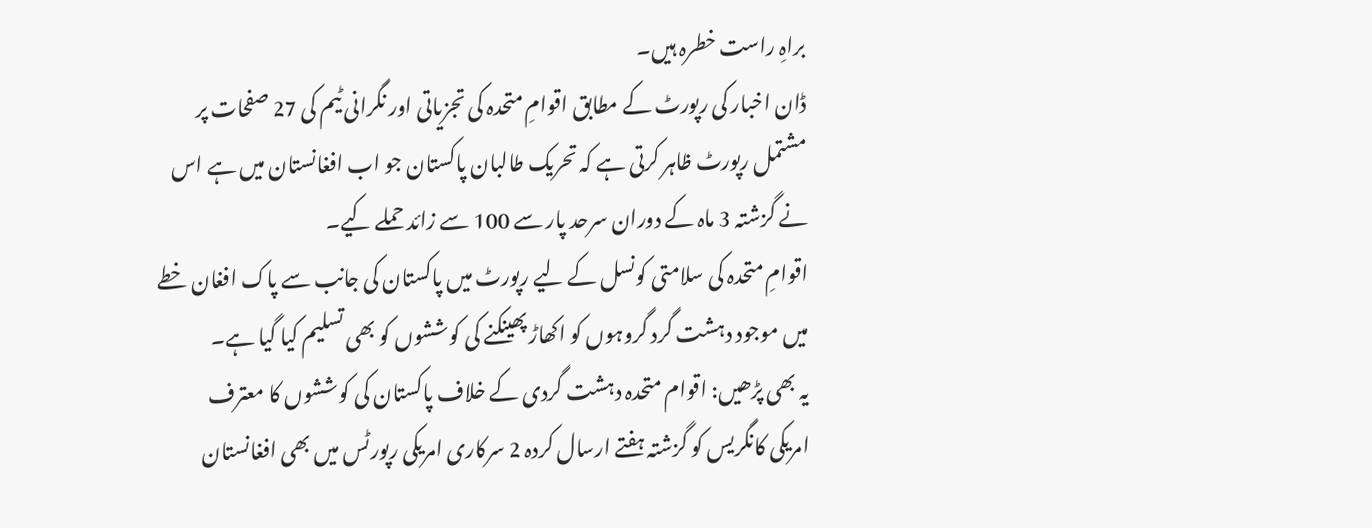براہِ راست خطرہ ہیں۔
ڈان اخبار کی رپورٹ کے مطابق اقوامِ متحدہ کی تجزیاتی اور نگرانی ٹیم کی 27 صفحات پر مشتمل رپورٹ ظاہر کرتی ہے کہ تحریک طالبان پاکستان جو اب افغانستان میں ہے اس نے گزشتہ 3 ماہ کے دوران سرحد پار سے 100 سے زائد حملے کیے۔
اقوامِ متحدہ کی سلامتی کونسل کے لیے رپورٹ میں پاکستان کی جانب سے پاک افغان خطے میں موجود دہشت گرد گروہوں کو اکھاڑ پھینکنے کی کوششوں کو بھی تسلیم کیا گیا ہے۔
یہ بھی پڑھیں: اقوام متحدہ دہشت گردی کے خلاف پاکستان کی کوششوں کا معترف
امریکی کانگریس کو گزشتہ ہفتے ارسال کردہ 2 سرکاری امریکی رپورٹس میں بھی افغانستان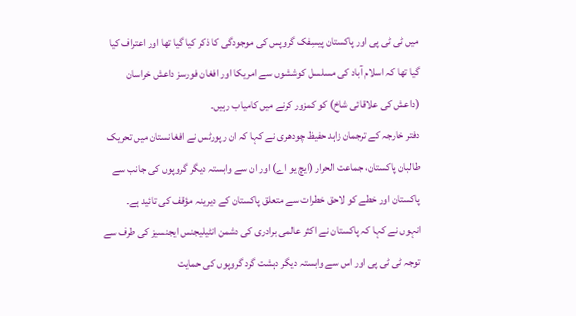میں ٹی ٹی پی اور پاکستان پیسِفک گروپس کی موجودگی کا ذکر کیا گیا تھا اور اعتراف کیا گیا تھا کہ اسلام آباد کی مسلسل کوششوں سے امریکا اور افغان فورسز داعش خراسان (داعش کی علاقائی شاخ) کو کمزور کرنے میں کامیاب رہیں۔
دفتر خارجہ کے ترجمان زاہد حفیظ چودھری نے کہا کہ ان رپورٹس نے افغانستان میں تحریک طالبان پاکستان، جماعت الحرار (ایچ یو اے) اور ان سے وابستہ دیگر گروپوں کی جانب سے پاکستان اور خطے کو لاحق خطرات سے متعلق پاکستان کے دیرینہ مؤقف کی تائید ہے۔
انہوں نے کہا کہ پاکستان نے اکثر عالمی برادری کی دشمن انٹیلیجنس ایجنسیز کی طرف سے توجہ ٹی ٹی پی اور اس سے وابستہ دیگر دہشت گرد گروپوں کی حمایت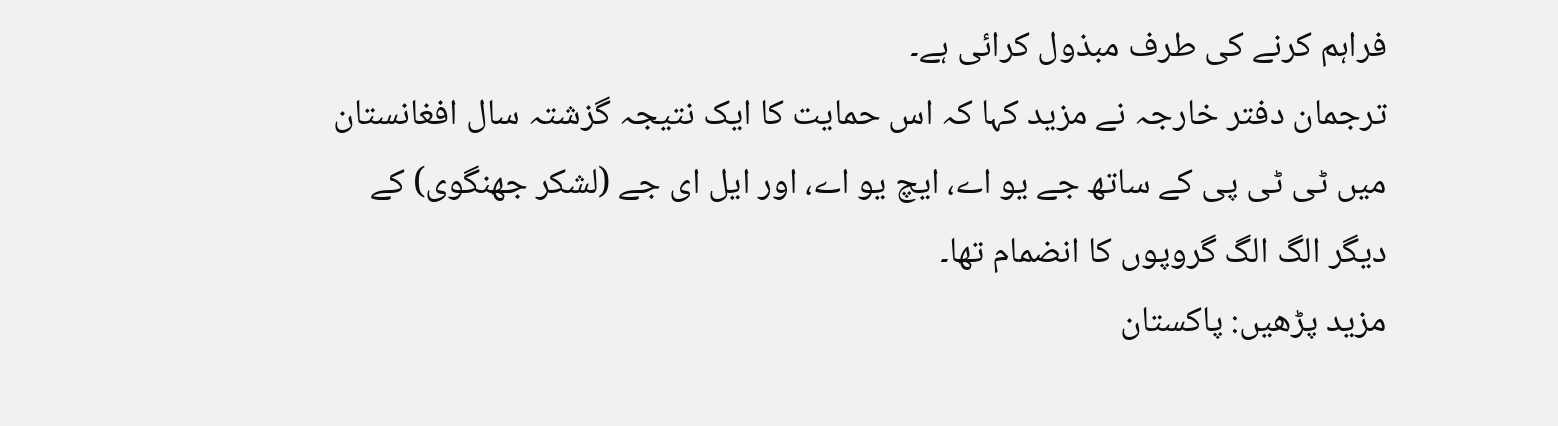فراہم کرنے کی طرف مبذول کرائی ہے۔
ترجمان دفتر خارجہ نے مزید کہا کہ اس حمایت کا ایک نتیجہ گزشتہ سال افغانستان میں ٹی ٹی پی کے ساتھ جے یو اے، ایچ یو اے، اور ایل ای جے (لشکر جھنگوی) کے دیگر الگ الگ گروپوں کا انضمام تھا۔
مزید پڑھیں: پاکستان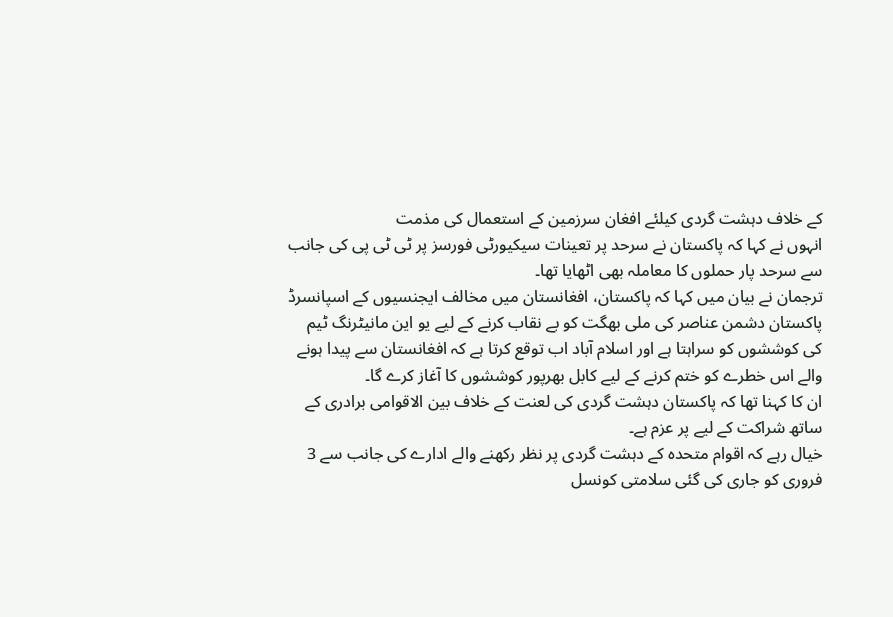کے خلاف دہشت گردی کیلئے افغان سرزمین کے استعمال کی مذمت
انہوں نے کہا کہ پاکستان نے سرحد پر تعینات سیکیورٹی فورسز پر ٹی ٹی پی کی جانب سے سرحد پار حملوں کا معاملہ بھی اٹھایا تھا۔
ترجمان نے بیان میں کہا کہ پاکستان، افغانستان میں مخالف ایجنسیوں کے اسپانسرڈ پاکستان دشمن عناصر کی ملی بھگت کو بے نقاب کرنے کے لیے یو این مانیٹرنگ ٹیم کی کوششوں کو سراہتا ہے اور اسلام آباد اب توقع کرتا ہے کہ افغانستان سے پیدا ہونے والے اس خطرے کو ختم کرنے کے لیے کابل بھرپور کوششوں کا آغاز کرے گا۔
ان کا کہنا تھا کہ پاکستان دہشت گردی کی لعنت کے خلاف بین الاقوامی برادری کے ساتھ شراکت کے لیے پر عزم ہے۔
خیال رہے کہ اقوام متحدہ کے دہشت گردی پر نظر رکھنے والے ادارے کی جانب سے 3 فروری کو جاری کی گئی سلامتی کونسل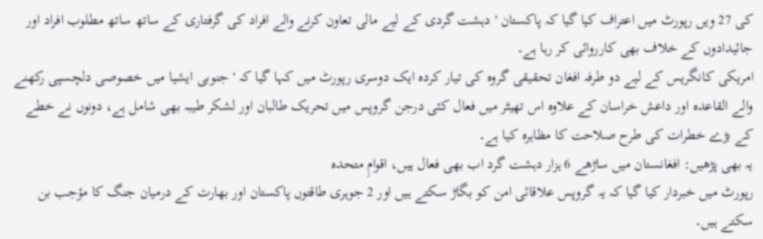کی 27 ویں رپورٹ میں اعتراف کیا گیا کہ پاکستان 'دہشت گردی کے لیے مالی تعاون کرنے والے افراد کی گرفتاری کے ساتھ ساتھ مطلوب افراد اور جائیدادوں کے خلاف بھی کارروائی کر رہا ہے۔
امریکی کانگریس کے لیے دو طرفہ افغان تحقیقی گروہ کی تیار کردہ ایک دوسری رپورٹ میں کہا گیا کہ 'جنوبی ایشیا میں خصوصی دلچسپی رکھنے والے القاعدہ اور داعش خراسان کے علاوہ اس تھیٹر میں فعال کئی درجن گروپس میں تحریک طالبان اور لشکر طیبہ بھی شامل ہے، دونوں نے خطے کے بڑے خطرات کی طرح صلاحت کا مظاہرہ کیا ہے۔
یہ بھی پڑھیں: افغانستان میں ساڑھے 6 ہزار دہشت گرد اب بھی فعال ہیں، اقوامِ متحدہ
رپورٹ میں خبردار کیا گیا کہ یہ گروپس علاقائی امن کو بگاڑ سکتے ہیں اور 2 جوہری طاقتوں پاکستان اور بھارت کے درمیان جنگ کا مؤجب بن سکتے ہیں۔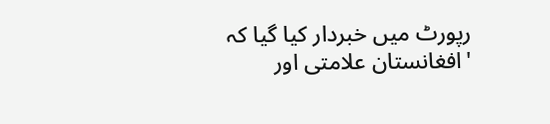رپورٹ میں خبردار کیا گیا کہ 'افغانستان علامتی اور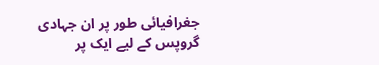جغرافیائی طور پر ان جہادی گروپس کے لیے ایک پر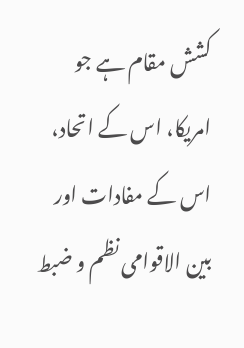کشش مقام ہے جو امریکا، اس کے اتحاد، اس کے مفادات اور بین الاقوامی نظم و ضبط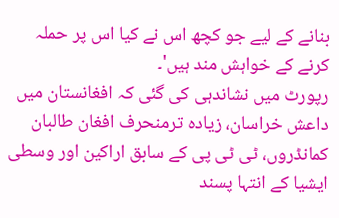بنانے کے لیے جو کچھ اس نے کیا اس پر حملہ کرنے کے خواہش مند ہیں'۔
رپورٹ میں نشاندہی کی گئی کہ افغانستان میں داعش خراسان، زیادہ ترمنحرف افغان طالبان کمانڈروں، ٹی ٹی پی کے سابق اراکین اور وسطی ایشیا کے انتہا پسند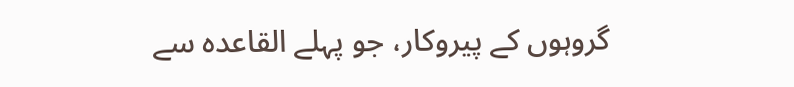گروہوں کے پیروکار، جو پہلے القاعدہ سے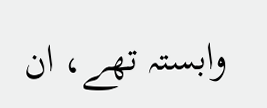وابستہ تھے، ان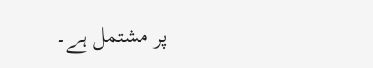پر مشتمل ہے۔